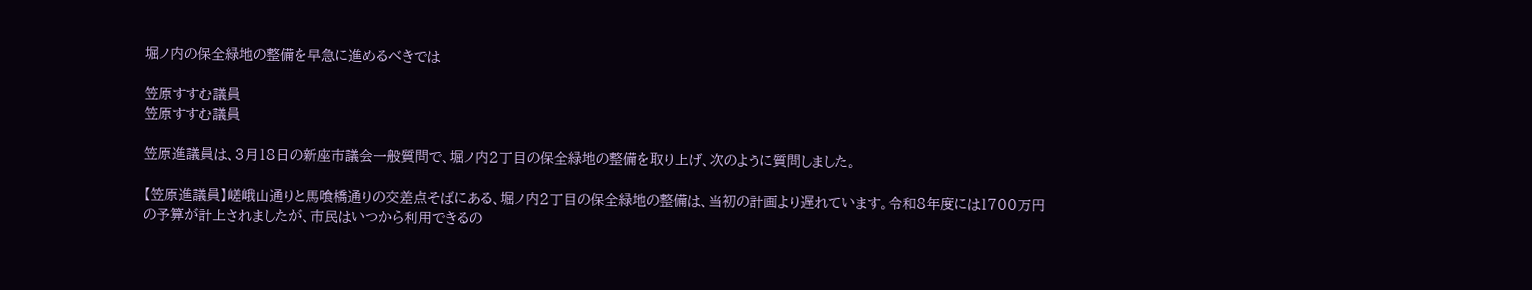堀ノ内の保全緑地の整備を早急に進めるべきでは

笠原すすむ議員
笠原すすむ議員

笠原進議員は、3月18日の新座市議会一般質問で、堀ノ内2丁目の保全緑地の整備を取り上げ、次のように質問しました。

【笠原進議員】嵯峨山通りと馬喰橋通りの交差点そばにある、堀ノ内2丁目の保全緑地の整備は、当初の計画より遅れています。令和8年度には1700万円の予算が計上されましたが、市民はいつから利用できるの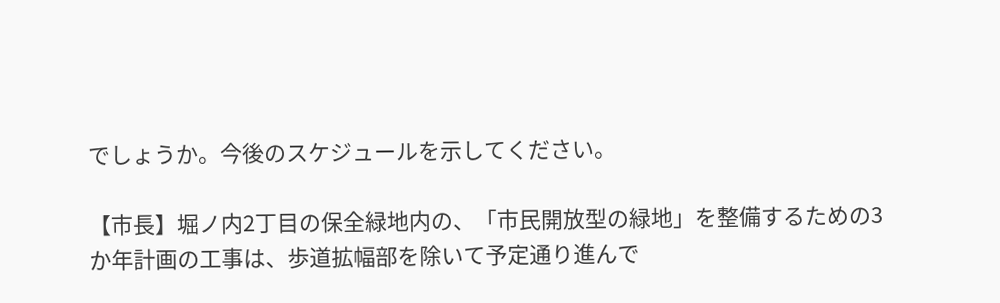でしょうか。今後のスケジュールを示してください。

【市長】堀ノ内2丁目の保全緑地内の、「市民開放型の緑地」を整備するための3か年計画の工事は、歩道拡幅部を除いて予定通り進んで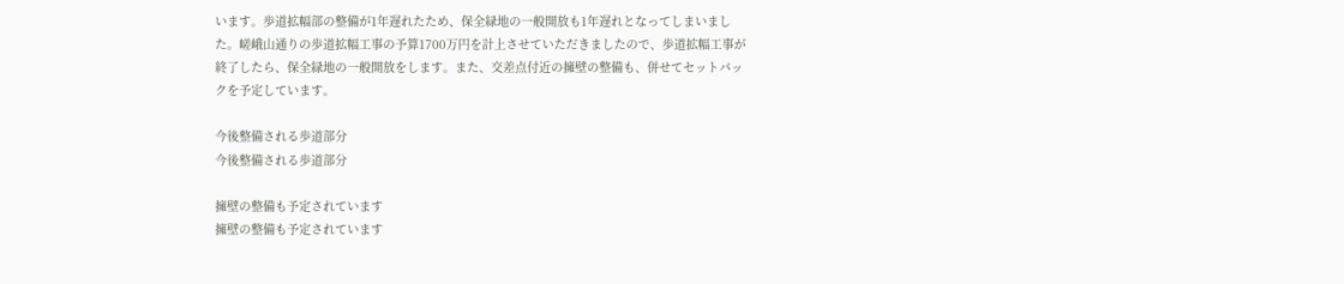います。歩道拡幅部の整備が1年遅れたため、保全緑地の一般開放も1年遅れとなってしまいました。嵯峨山通りの歩道拡幅工事の予算1700万円を計上させていただきましたので、歩道拡幅工事が終了したら、保全緑地の一般開放をします。また、交差点付近の擁壁の整備も、併せてセットバックを予定しています。

今後整備される歩道部分
今後整備される歩道部分

擁壁の整備も予定されています
擁壁の整備も予定されています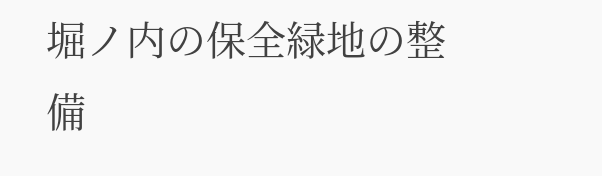堀ノ内の保全緑地の整備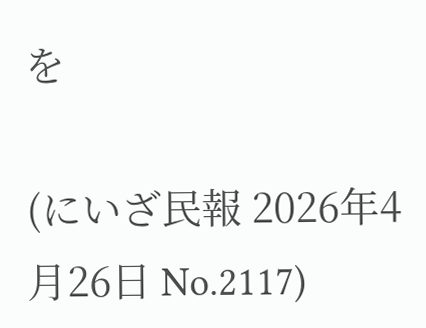を

(にいざ民報 2026年4月26日 No.2117)